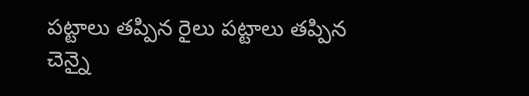పట్టాలు తప్పిన రైలు పట్టాలు తప్పిన చెన్నై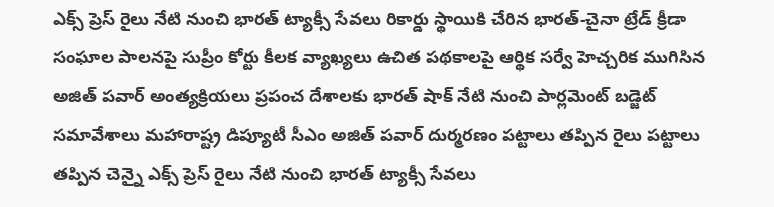ఎక్స్ ప్రెస్ రైలు నేటి నుంచి భారత్ ట్యాక్సీ సేవలు రికార్డు స్థాయికి చేరిన భారత్-చైనా ట్రేడ్ క్రీడా సంఘాల పాలనపై సుప్రీం కోర్టు కీలక వ్యాఖ్యలు ఉచిత పథకాలపై ఆర్థిక సర్వే హెచ్చరిక ముగిసిన అజిత్ పవార్ అంత్యక్రియలు ప్రపంచ దేశాలకు భారత్ షాక్ నేటి నుంచి పార్లమెంట్ బడ్జెట్ సమావేశాలు మహారాష్ట్ర డిప్యూటీ సీఎం అజిత్ పవార్ దుర్మరణం పట్టాలు తప్పిన రైలు పట్టాలు తప్పిన చెన్నై ఎక్స్ ప్రెస్ రైలు నేటి నుంచి భారత్ ట్యాక్సీ సేవలు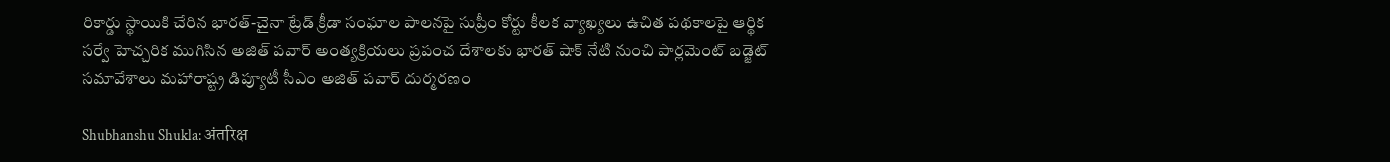రికార్డు స్థాయికి చేరిన భారత్-చైనా ట్రేడ్ క్రీడా సంఘాల పాలనపై సుప్రీం కోర్టు కీలక వ్యాఖ్యలు ఉచిత పథకాలపై ఆర్థిక సర్వే హెచ్చరిక ముగిసిన అజిత్ పవార్ అంత్యక్రియలు ప్రపంచ దేశాలకు భారత్ షాక్ నేటి నుంచి పార్లమెంట్ బడ్జెట్ సమావేశాలు మహారాష్ట్ర డిప్యూటీ సీఎం అజిత్ పవార్ దుర్మరణం

Shubhanshu Shukla: अंतरिक्ष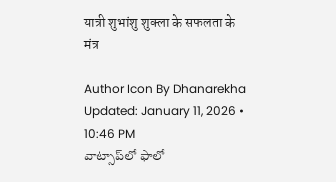यात्री शुभांशु शुक्ला के सफलता के मंत्र

Author Icon By Dhanarekha
Updated: January 11, 2026 • 10:46 PM
వాట్సాప్‌లో ఫాలో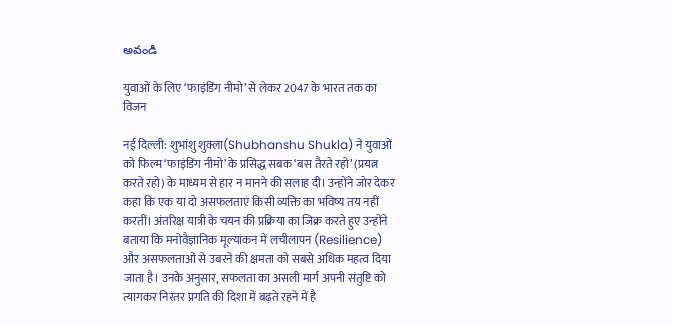అవండి

युवाओं के लिए ‘फाइंडिंग नीमो’ से लेकर 2047 के भारत तक का विजन

नई दिल्ली: शुभांशु शुक्ला(Shubhanshu Shukla) ने युवाओं को फिल्म ‘फाइंडिंग नीमो’ के प्रसिद्ध सबक ‘बस तैरते रहो’ (प्रयत्न करते रहो) के माध्यम से हार न मानने की सलाह दी। उन्होंने जोर देकर कहा कि एक या दो असफलताएं किसी व्यक्ति का भविष्य तय नहीं करतीं। अंतरिक्ष यात्री के चयन की प्रक्रिया का जिक्र करते हुए उन्होंने बताया कि मनोवैज्ञानिक मूल्यांकन में लचीलापन (Resilience) और असफलताओं से उबरने की क्षमता को सबसे अधिक महत्व दिया जाता है। उनके अनुसार, सफलता का असली मार्ग अपनी संतुष्टि को त्यागकर निरंतर प्रगति की दिशा में बढ़ते रहने में है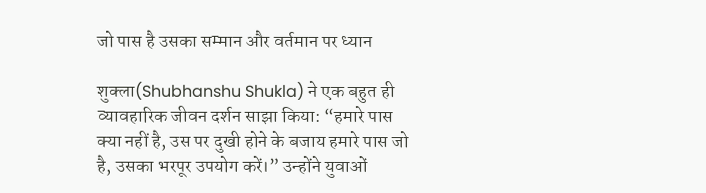जो पास है उसका सम्मान और वर्तमान पर ध्यान

शुक्ला(Shubhanshu Shukla) ने एक बहुत ही व्यावहारिक जीवन दर्शन साझा किया: “हमारे पास क्या नहीं है, उस पर दुखी होने के बजाय हमारे पास जो है, उसका भरपूर उपयोग करें।” उन्होंने युवाओं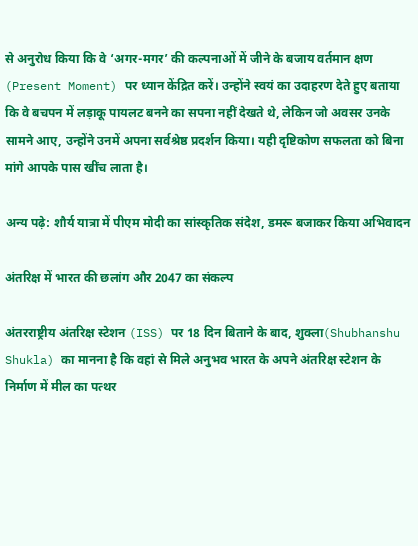से अनुरोध किया कि वे ‘अगर-मगर’ की कल्पनाओं में जीने के बजाय वर्तमान क्षण (Present Moment) पर ध्यान केंद्रित करें। उन्होंने स्वयं का उदाहरण देते हुए बताया कि वे बचपन में लड़ाकू पायलट बनने का सपना नहीं देखते थे, लेकिन जो अवसर उनके सामने आए, उन्होंने उनमें अपना सर्वश्रेष्ठ प्रदर्शन किया। यही दृष्टिकोण सफलता को बिना मांगे आपके पास खींच लाता है।

अन्य पढ़े: शौर्य यात्रा में पीएम मोदी का सांस्कृतिक संदेश, डमरू बजाकर किया अभिवादन

अंतरिक्ष में भारत की छलांग और 2047 का संकल्प

अंतरराष्ट्रीय अंतरिक्ष स्टेशन (ISS) पर 18 दिन बिताने के बाद, शुक्ला(Shubhanshu Shukla) का मानना है कि वहां से मिले अनुभव भारत के अपने अंतरिक्ष स्टेशन के निर्माण में मील का पत्थर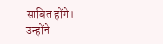साबित होंगे। उन्होंने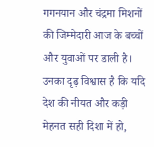गगनयान और चंद्रमा मिशनों की जिम्मेदारी आज के बच्चों और युवाओं पर डाली है। उनका दृढ़ विश्वास है कि यदि देश की नीयत और कड़ी मेहनत सही दिशा में हो,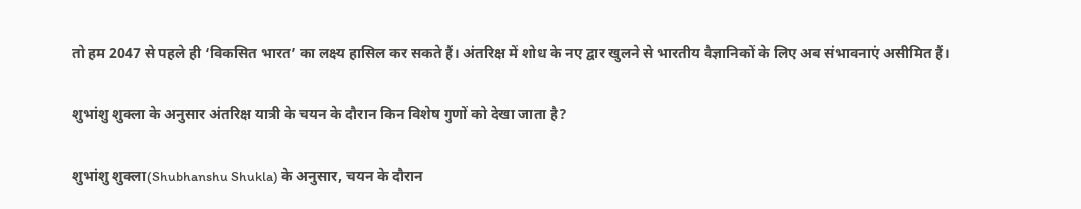तो हम 2047 से पहले ही ‘विकसित भारत’ का लक्ष्य हासिल कर सकते हैं। अंतरिक्ष में शोध के नए द्वार खुलने से भारतीय वैज्ञानिकों के लिए अब संभावनाएं असीमित हैं।

शुभांशु शुक्ला के अनुसार अंतरिक्ष यात्री के चयन के दौरान किन विशेष गुणों को देखा जाता है?

शुभांशु शुक्ला(Shubhanshu Shukla) के अनुसार, चयन के दौरान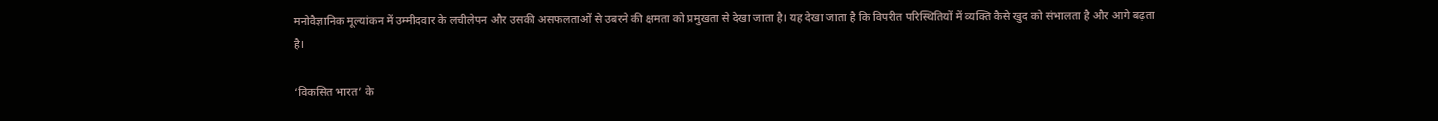मनोवैज्ञानिक मूल्यांकन में उम्मीदवार के लचीलेपन और उसकी असफलताओं से उबरने की क्षमता को प्रमुखता से देखा जाता है। यह देखा जाता है कि विपरीत परिस्थितियों में व्यक्ति कैसे खुद को संभालता है और आगे बढ़ता है।

‘विकसित भारत’ के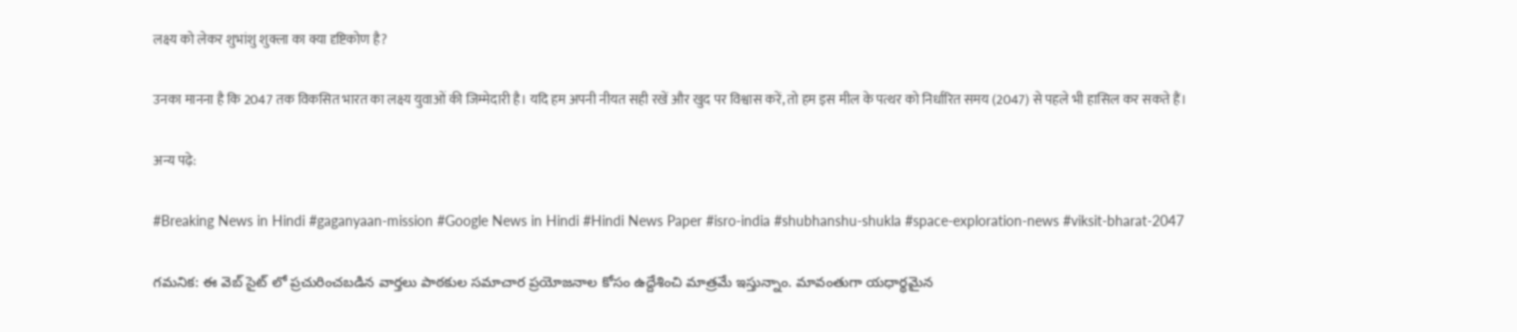लक्ष्य को लेकर शुभांशु शुक्ला का क्या दृष्टिकोण है?

उनका मानना है कि 2047 तक विकसित भारत का लक्ष्य युवाओं की जिम्मेदारी है। यदि हम अपनी नीयत सही रखें और खुद पर विश्वास करें, तो हम इस मील के पत्थर को निर्धारित समय (2047) से पहले भी हासिल कर सकते हैं।

अन्य पढ़े:

#Breaking News in Hindi #gaganyaan-mission #Google News in Hindi #Hindi News Paper #isro-india #shubhanshu-shukla #space-exploration-news #viksit-bharat-2047

గమనిక: ఈ వెబ్ సైట్ లో ప్రచురించబడిన వార్తలు పాఠకుల సమాచార ప్రయోజనాల కోసం ఉద్దేశించి మాత్రమే ఇస్తున్నాం. మావంతుగా యధార్థమైన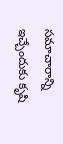సమాచారాన్ని ఇచ్చేందుకు కృషి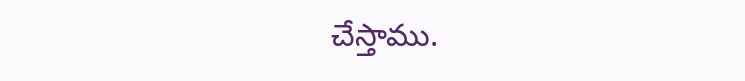చేస్తాము.